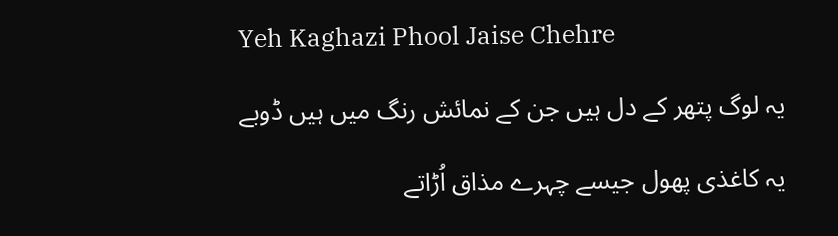Yeh Kaghazi Phool Jaise Chehre

یہ لوگ پتھر کے دل ہیں جن کے نمائش رنگ میں ہیں ڈوبے

یہ کاغذی پھول جیسے چہرے مذاق اُڑاتے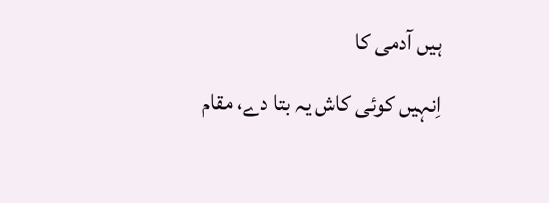ہیں آدمی کا
اِنہیں کوئی کاش یہ بتا دے، مقام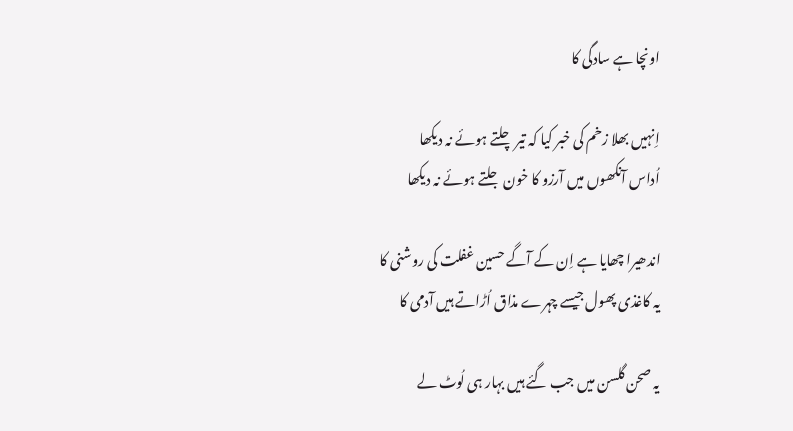اونچا ہے سادگی کا

اِنہیں بھلا زخم کی خبر کیا کہ تیر چلتے ہوئے نہ دیکھا
اُداس آنکھوں میں آرزو کا خون جلتے ہوئے نہ دیکھا

اندھیرا چھایا ہے اِن کے آگے حسین غفلت کی روشنی کا
یہ کاغذی پھول جیسے چہرے مذاق اُڑاتے ہیں آدمی کا

یہ صحن گلسن میں جب گئے ہیں بہار ہی لُوٹ لے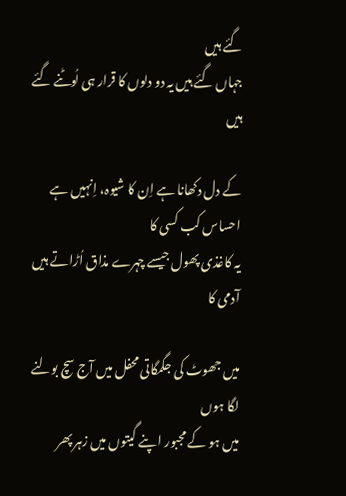گئے ہیں
جہاں گئے ہیں یہ دو دلوں کا قرار ہی لُوٹنے گئے ہیں

کے دل دکھانا ہے اِن کا شیوہ، اِنہیں ہے احساس کب کسی کا
یہ کاغذی پھول جیسے چہرے مذاق اُڑاتے ہیں آدمی کا

میں جھوٹ کی جگمگاتی محفل میں آج سچ بولنے لگا ہوں
میں ہو کے مجبور اپنے گیتوں میں زہر پھر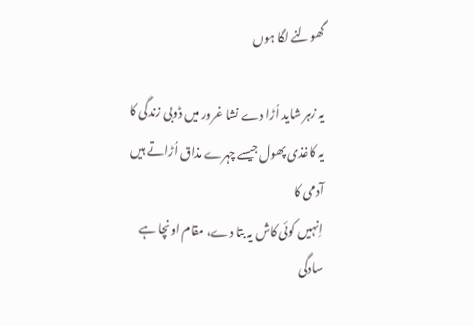گھولنے لگا ہوں

یہ زہر شاید اُڑا دے نشا غرور میں ڈوبی زندگی کا
یہ کاغذی پھول جیسے چہرے مذاق اُڑاتے ہیں آدمی کا
اِنہیں کوئی کاش یہ بتا دے، مقام اونچا ہے سادگی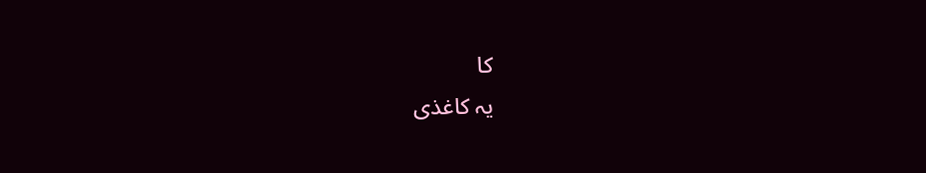کا
یہ کاغذی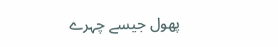پھول جیسے چہرے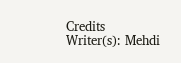Credits
Writer(s): Mehdi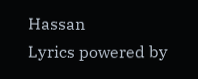Hassan
Lyrics powered by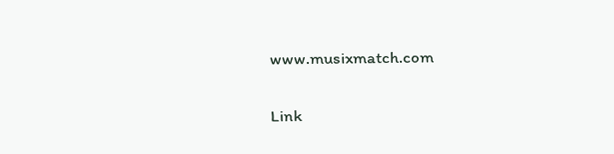www.musixmatch.com

Link